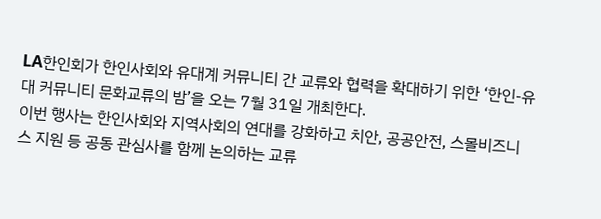LA한인회가 한인사회와 유대계 커뮤니티 간 교류와 협력을 확대하기 위한 ‘한인-유대 커뮤니티 문화교류의 밤’을 오는 7월 31일 개최한다.
이번 행사는 한인사회와 지역사회의 연대를 강화하고 치안, 공공안전, 스몰비즈니스 지원 등 공동 관심사를 함께 논의하는 교류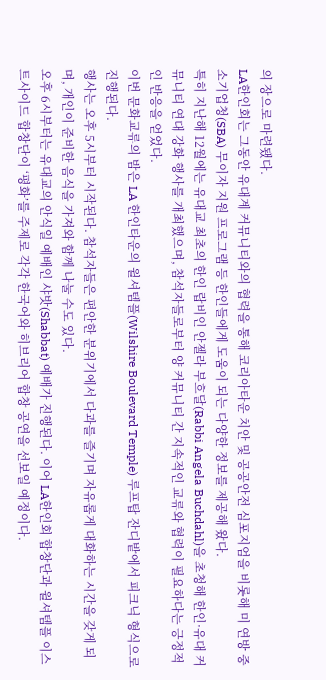의 장으로 마련됐다.
LA한인회는 그동안 유대계 커뮤니티와의 협력을 통해 코리아타운 치안 및 공공안전 심포지엄을 비롯해 미 연방 중소기업청(SBA) 무이자 지원 프로그램 등 한인들에게 도움이 되는 다양한 정보를 제공해 왔다.
특히 지난해 12월에는 유대교 최초의 한인 랍비인 안젤라 부흐달(Rabbi Angela Buchdahl)을 초청해 한인·유대 커뮤니티 연대 강화 행사를 개최했으며, 참석자들로부터 양 커뮤니티 간 지속적인 교류와 협력이 필요하다는 긍정적인 반응을 얻었다.
이번 문화교류의 밤은 LA 한인타운의 윌셔템플(Wilshire Boulevard Temple) 루프탑 잔디밭에서 피크닉 형식으로 진행된다.
행사는 오후 5시부터 시작된다. 참석자들은 편안한 분위기에서 다과를 즐기며 자유롭게 대화하는 시간을 갖게 되며, 개인이 준비한 음식을 가져와 함께 나눌 수도 있다.
오후 6시부터는 유대교의 안식일 예배인 샤밧(Shabbat) 예배가 진행된다. 이어 LA한인회 합창단과 윌셔템플 이스트사이드 합창단이 ‘평화’를 주제로 각각 한국어와 히브리어 합창 공연을 선보일 예정이다.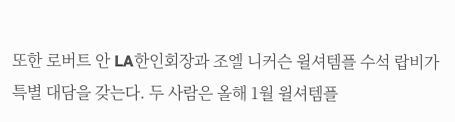또한 로버트 안 LA한인회장과 조엘 니커슨 윌셔템플 수석 랍비가 특별 대담을 갖는다. 두 사람은 올해 1월 윌셔템플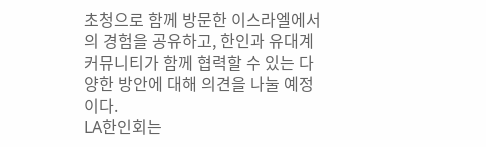초청으로 함께 방문한 이스라엘에서의 경험을 공유하고, 한인과 유대계 커뮤니티가 함께 협력할 수 있는 다양한 방안에 대해 의견을 나눌 예정이다.
LA한인회는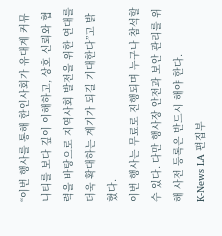“이번 행사를 통해 한인사회가 유대계 커뮤니티를 보다 깊이 이해하고, 상호 신뢰와 협력을 바탕으로 지역사회 발전을 위한 연대를 더욱 확대하는 계기가 되길 기대한다”고 밝혔다.
이번 행사는 무료로 진행되며 누구나 참석할 수 있다. 다만 행사장 안전과 보안 관리를 위해 사전 등록은 반드시 해야 한다.
K-News LA 편집부